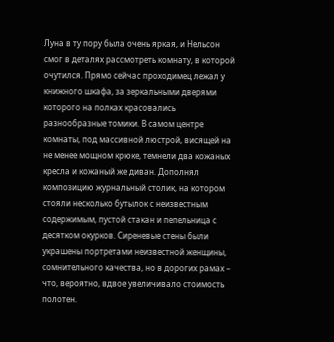Луна в ту пору была очень яркая, и Нельсон смог в деталях рассмотреть комнату, в которой очутился. Прямо сейчас проходимец лежал у книжного шкафа, за зеркальными дверями которого на полках красовались разнообразные томики. В самом центре комнаты, под массивной люстрой, висящей на не менее мощном крюке, темнели два кожаных кресла и кожаный же диван. Дополнял композицию журнальный столик, на котором стояли несколько бутылок с неизвестным содержимым, пустой стакан и пепельница с десятком окурков. Сиреневые стены были украшены портретами неизвестной женщины, сомнительного качества, но в дорогих рамах – что, вероятно, вдвое увеличивало стоимость полотен.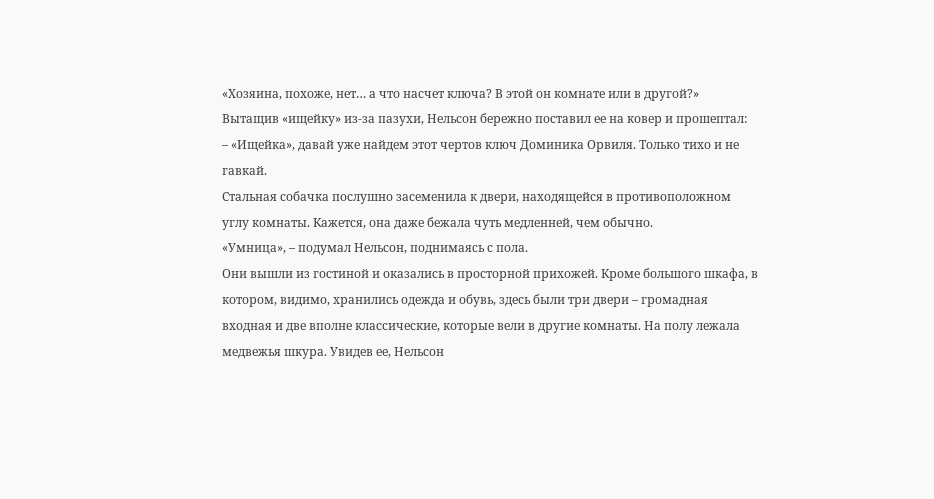«Хозяина, похоже, нет… а что насчет ключа? В этой он комнате или в другой?»
Вытащив «ищейку» из-за пазухи, Нельсон бережно поставил ее на ковер и прошептал:
– «Ищейка», давай уже найдем этот чертов ключ Доминика Орвиля. Только тихо и не гавкай.
Стальная собачка послушно засеменила к двери, находящейся в противоположном углу комнаты. Кажется, она даже бежала чуть медленней, чем обычно.
«Умница», – подумал Нельсон, поднимаясь с пола.
Они вышли из гостиной и оказались в просторной прихожей. Кроме большого шкафа, в котором, видимо, хранились одежда и обувь, здесь были три двери – громадная входная и две вполне классические, которые вели в другие комнаты. На полу лежала медвежья шкура. Увидев ее, Нельсон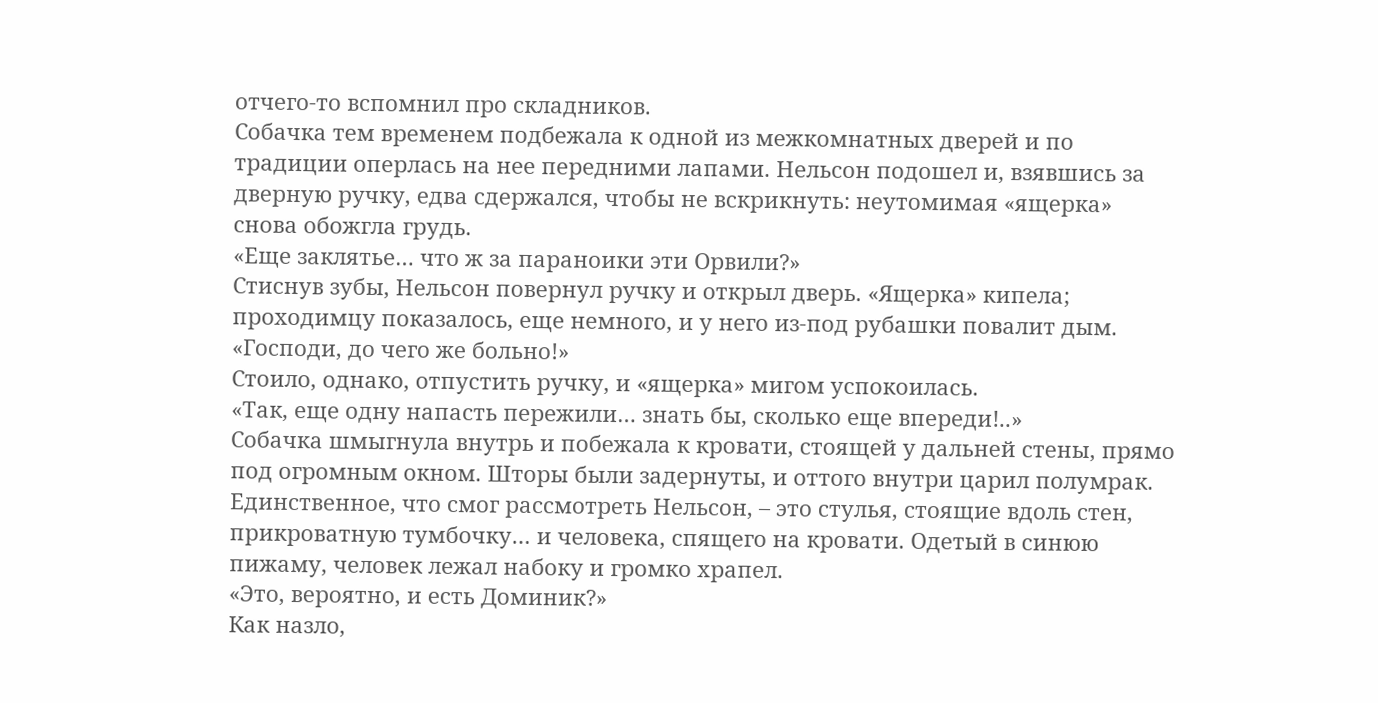отчего-то вспомнил про складников.
Собачка тем временем подбежала к одной из межкомнатных дверей и по традиции оперлась на нее передними лапами. Нельсон подошел и, взявшись за дверную ручку, едва сдержался, чтобы не вскрикнуть: неутомимая «ящерка» снова обожгла грудь.
«Еще заклятье… что ж за параноики эти Орвили?»
Стиснув зубы, Нельсон повернул ручку и открыл дверь. «Ящерка» кипела; проходимцу показалось, еще немного, и у него из-под рубашки повалит дым.
«Господи, до чего же больно!»
Стоило, однако, отпустить ручку, и «ящерка» мигом успокоилась.
«Так, еще одну напасть пережили… знать бы, сколько еще впереди!..»
Собачка шмыгнула внутрь и побежала к кровати, стоящей у дальней стены, прямо под огромным окном. Шторы были задернуты, и оттого внутри царил полумрак. Единственное, что смог рассмотреть Нельсон, – это стулья, стоящие вдоль стен, прикроватную тумбочку… и человека, спящего на кровати. Одетый в синюю пижаму, человек лежал набоку и громко храпел.
«Это, вероятно, и есть Доминик?»
Как назло,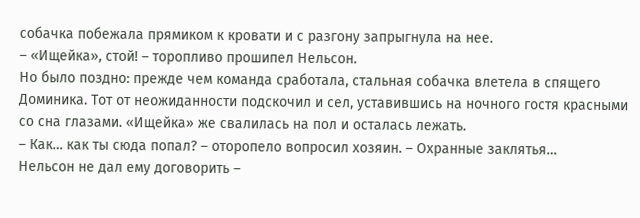собачка побежала прямиком к кровати и с разгону запрыгнула на нее.
– «Ищейка», стой! – торопливо прошипел Нельсон.
Но было поздно: прежде чем команда сработала, стальная собачка влетела в спящего Доминика. Тот от неожиданности подскочил и сел, уставившись на ночного гостя красными со сна глазами. «Ищейка» же свалилась на пол и осталась лежать.
– Как… как ты сюда попал? – оторопело вопросил хозяин. – Охранные заклятья…
Нельсон не дал ему договорить –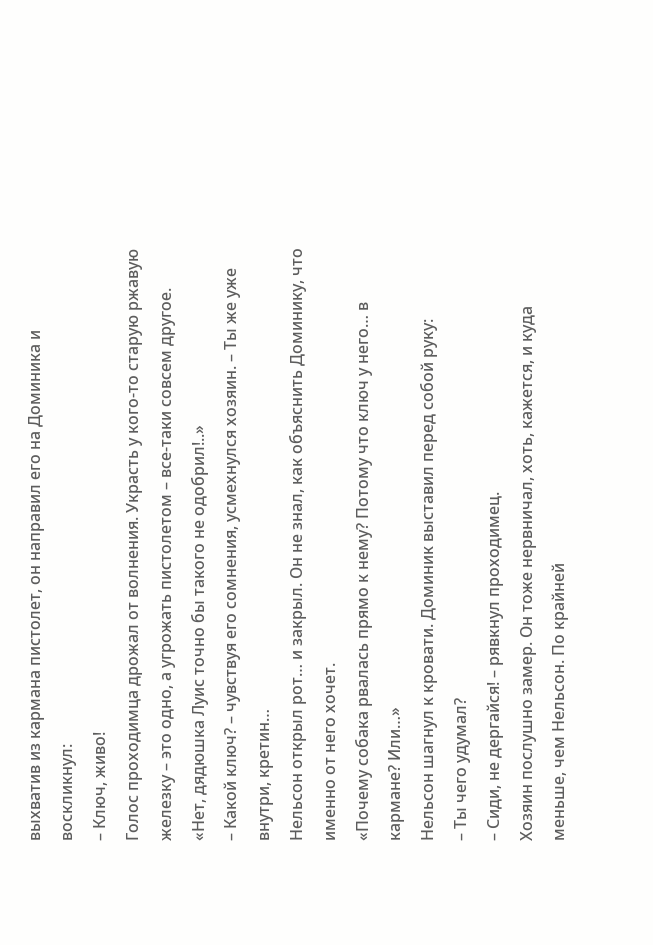выхватив из кармана пистолет, он направил его на Доминика и воскликнул:
– Ключ, живо!
Голос проходимца дрожал от волнения. Украсть у кого-то старую ржавую железку – это одно, а угрожать пистолетом – все-таки совсем другое.
«Нет, дядюшка Луис точно бы такого не одобрил!..»
– Какой ключ? – чувствуя его сомнения, усмехнулся хозяин. – Ты же уже внутри, кретин…
Нельсон открыл рот… и закрыл. Он не знал, как объяснить Доминику, что именно от него хочет.
«Почему собака рвалась прямо к нему? Потому что ключ у него… в кармане? Или…»
Нельсон шагнул к кровати. Доминик выставил перед собой руку:
– Ты чего удумал?
– Сиди, не дергайся! – рявкнул проходимец.
Хозяин послушно замер. Он тоже нервничал, хоть, кажется, и куда меньше, чем Нельсон. По крайней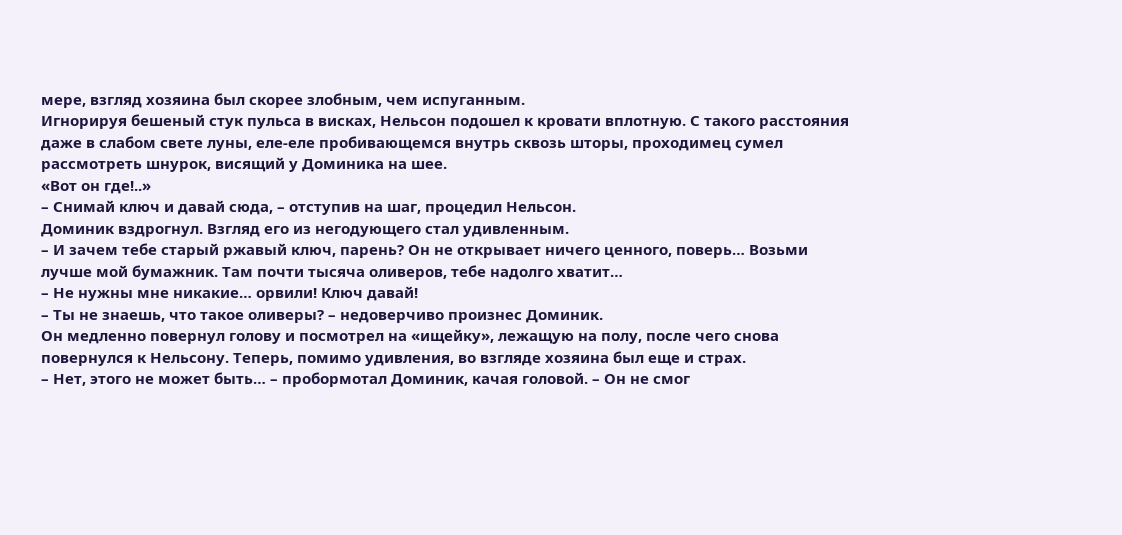мере, взгляд хозяина был скорее злобным, чем испуганным.
Игнорируя бешеный стук пульса в висках, Нельсон подошел к кровати вплотную. С такого расстояния даже в слабом свете луны, еле-еле пробивающемся внутрь сквозь шторы, проходимец сумел рассмотреть шнурок, висящий у Доминика на шее.
«Вот он где!..»
– Снимай ключ и давай сюда, – отступив на шаг, процедил Нельсон.
Доминик вздрогнул. Взгляд его из негодующего стал удивленным.
– И зачем тебе старый ржавый ключ, парень? Он не открывает ничего ценного, поверь… Возьми лучше мой бумажник. Там почти тысяча оливеров, тебе надолго хватит…
– Не нужны мне никакие… орвили! Ключ давай!
– Ты не знаешь, что такое оливеры? – недоверчиво произнес Доминик.
Он медленно повернул голову и посмотрел на «ищейку», лежащую на полу, после чего снова повернулся к Нельсону. Теперь, помимо удивления, во взгляде хозяина был еще и страх.
– Нет, этого не может быть… – пробормотал Доминик, качая головой. – Он не смог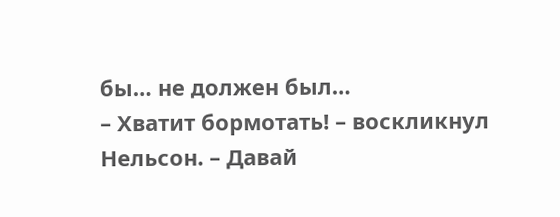бы… не должен был…
– Хватит бормотать! – воскликнул Нельсон. – Давай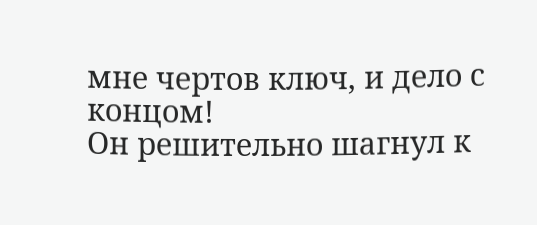мне чертов ключ, и дело с концом!
Он решительно шагнул к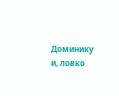Доминику и, ловко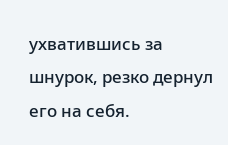ухватившись за шнурок, резко дернул его на себя.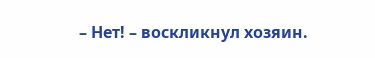– Нет! – воскликнул хозяин.